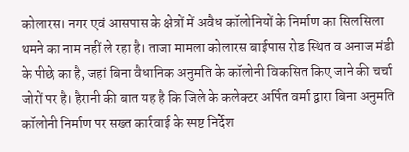कोलारस। नगर एवं आसपास के क्षेत्रों में अवैध कॉलोनियों के निर्माण का सिलसिला थमने का नाम नहीं ले रहा है। ताजा मामला कोलारस बाईपास रोड स्थित व अनाज मंडी के पीछे का है, जहां बिना वैधानिक अनुमति के कॉलोनी विकसित किए जाने की चर्चा जोरों पर है। हैरानी की बात यह है कि जिले के कलेक्टर अर्पित वर्मा द्वारा बिना अनुमति कॉलोनी निर्माण पर सख्त कार्रवाई के स्पष्ट निर्देश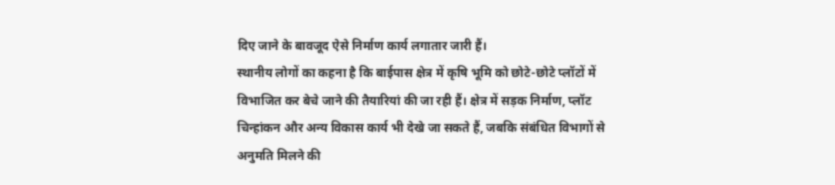दिए जाने के बावजूद ऐसे निर्माण कार्य लगातार जारी हैं।
स्थानीय लोगों का कहना है कि बाईपास क्षेत्र में कृषि भूमि को छोटे-छोटे प्लॉटों में विभाजित कर बेचे जाने की तैयारियां की जा रही हैं। क्षेत्र में सड़क निर्माण, प्लॉट चिन्हांकन और अन्य विकास कार्य भी देखे जा सकते हैं, जबकि संबंधित विभागों से अनुमति मिलने की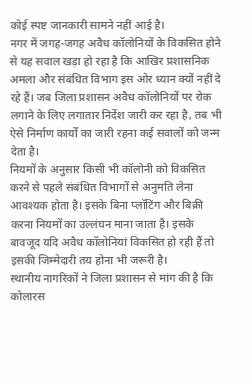कोई स्पष्ट जानकारी सामने नहीं आई है।
नगर में जगह-जगह अवैध कॉलोनियों के विकसित होने से यह सवाल खड़ा हो रहा है कि आखिर प्रशासनिक अमला और संबंधित विभाग इस ओर ध्यान क्यों नहीं दे रहे हैं। जब जिला प्रशासन अवैध कॉलोनियों पर रोक लगाने के लिए लगातार निर्देश जारी कर रहा है, तब भी ऐसे निर्माण कार्यों का जारी रहना कई सवालों को जन्म देता है।
नियमों के अनुसार किसी भी कॉलोनी को विकसित करने से पहले संबंधित विभागों से अनुमति लेना आवश्यक होता है। इसके बिना प्लॉटिंग और बिक्री करना नियमों का उल्लंघन माना जाता है। इसके बावजूद यदि अवैध कॉलोनियां विकसित हो रही हैं तो इसकी जिम्मेदारी तय होना भी जरूरी है।
स्थानीय नागरिकों ने जिला प्रशासन से मांग की है कि कोलारस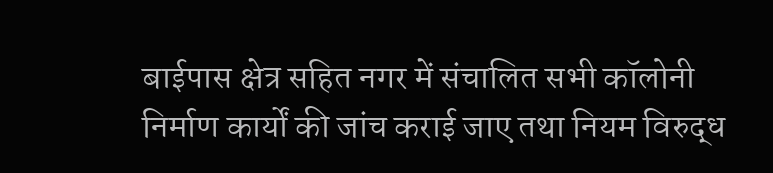बाईपास क्षेत्र सहित नगर में संचालित सभी कॉलोनी निर्माण कार्यों की जांच कराई जाए तथा नियम विरुद्ध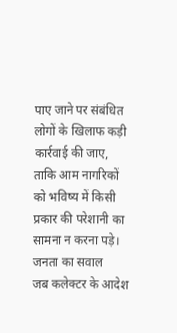पाए जाने पर संबंधित लोगों के खिलाफ कड़ी कार्रवाई की जाए, ताकि आम नागरिकों को भविष्य में किसी प्रकार की परेशानी का सामना न करना पड़े।
जनता का सवाल
जब कलेक्टर के आदेश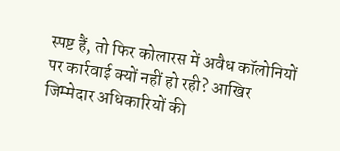स्पष्ट हैं, तो फिर कोलारस में अवैध कॉलोनियों पर कार्रवाई क्यों नहीं हो रही? आखिर जिम्मेदार अधिकारियों की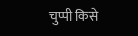चुप्पी किसे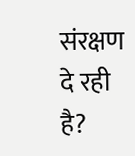संरक्षण दे रही है?